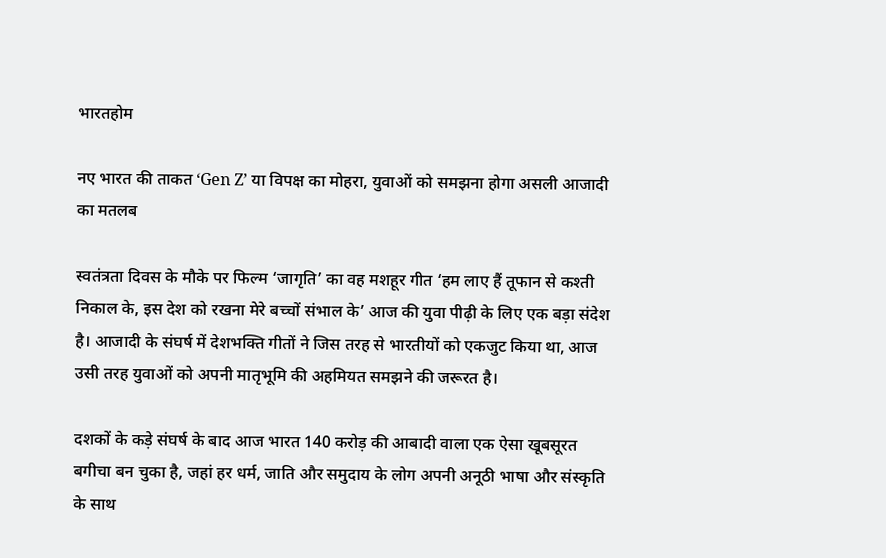भारतहोम

नए भारत की ताकत ‘Gen Z’ या विपक्ष का मोहरा, युवाओं को समझना होगा असली आजादी का मतलब

स्वतंत्रता दिवस के मौके पर फिल्म ‘जागृति’ का वह मशहूर गीत ‘हम लाए हैं तूफान से कश्ती निकाल के, इस देश को रखना मेरे बच्चों संभाल के’ आज की युवा पीढ़ी के लिए एक बड़ा संदेश है। आजादी के संघर्ष में देशभक्ति गीतों ने जिस तरह से भारतीयों को एकजुट किया था, आज उसी तरह युवाओं को अपनी मातृभूमि की अहमियत समझने की जरूरत है।

दशकों के कड़े संघर्ष के बाद आज भारत 140 करोड़ की आबादी वाला एक ऐसा खूबसूरत बगीचा बन चुका है, जहां हर धर्म, जाति और समुदाय के लोग अपनी अनूठी भाषा और संस्कृति के साथ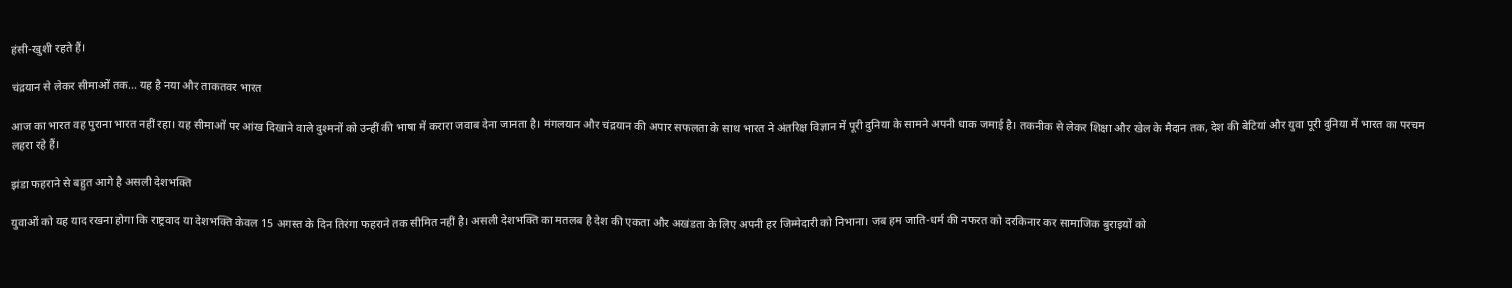हंसी-खुशी रहते हैं।

चंद्रयान से लेकर सीमाओं तक… यह है नया और ताकतवर भारत

आज का भारत वह पुराना भारत नहीं रहा। यह सीमाओं पर आंख दिखाने वाले दुश्मनों को उन्हीं की भाषा में करारा जवाब देना जानता है। मंगलयान और चंद्रयान की अपार सफलता के साथ भारत ने अंतरिक्ष विज्ञान में पूरी दुनिया के सामने अपनी धाक जमाई है। तकनीक से लेकर शिक्षा और खेल के मैदान तक, देश की बेटियां और युवा पूरी दुनिया में भारत का परचम लहरा रहे हैं।

झंडा फहराने से बहुत आगे है असली देशभक्ति

युवाओं को यह याद रखना होगा कि राष्ट्रवाद या देशभक्ति केवल 15 अगस्त के दिन तिरंगा फहराने तक सीमित नहीं है। असली देशभक्ति का मतलब है देश की एकता और अखंडता के लिए अपनी हर जिम्मेदारी को निभाना। जब हम जाति-धर्म की नफरत को दरकिनार कर सामाजिक बुराइयों को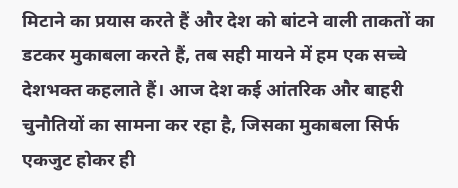मिटाने का प्रयास करते हैं और देश को बांटने वाली ताकतों का डटकर मुकाबला करते हैं, तब सही मायने में हम एक सच्चे देशभक्त कहलाते हैं। आज देश कई आंतरिक और बाहरी चुनौतियों का सामना कर रहा है, जिसका मुकाबला सिर्फ एकजुट होकर ही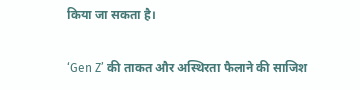किया जा सकता है।

‘Gen Z’ की ताकत और अस्थिरता फैलाने की साजिश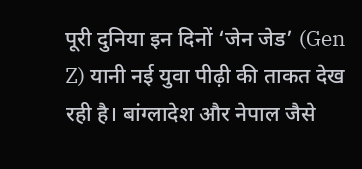पूरी दुनिया इन दिनों ‘जेन जेड’ (Gen Z) यानी नई युवा पीढ़ी की ताकत देख रही है। बांग्लादेश और नेपाल जैसे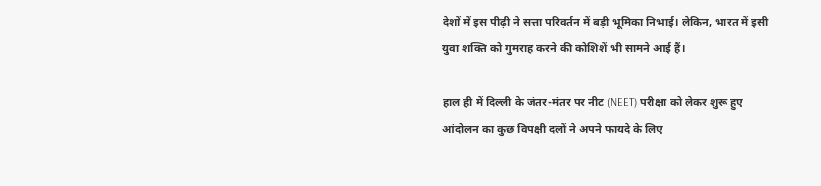देशों में इस पीढ़ी ने सत्ता परिवर्तन में बड़ी भूमिका निभाई। लेकिन, भारत में इसी युवा शक्ति को गुमराह करने की कोशिशें भी सामने आई हैं।

हाल ही में दिल्ली के जंतर-मंतर पर नीट (NEET) परीक्षा को लेकर शुरू हुए आंदोलन का कुछ विपक्षी दलों ने अपने फायदे के लिए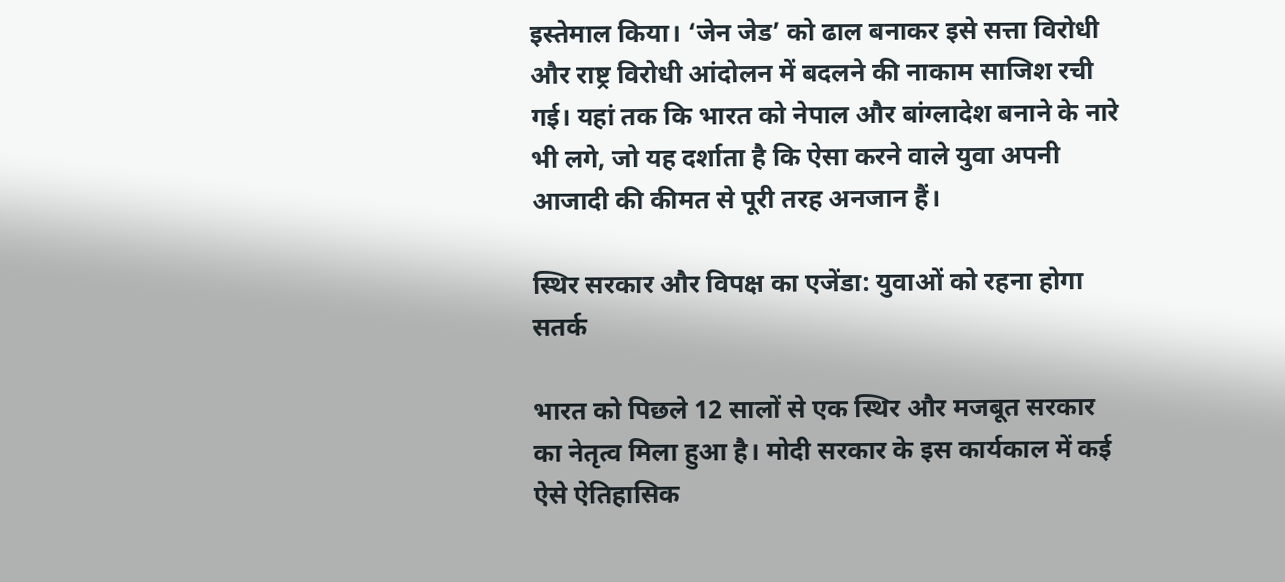इस्तेमाल किया। ‘जेन जेड’ को ढाल बनाकर इसे सत्ता विरोधी और राष्ट्र विरोधी आंदोलन में बदलने की नाकाम साजिश रची गई। यहां तक कि भारत को नेपाल और बांग्लादेश बनाने के नारे भी लगे, जो यह दर्शाता है कि ऐसा करने वाले युवा अपनी आजादी की कीमत से पूरी तरह अनजान हैं।

स्थिर सरकार और विपक्ष का एजेंडा: युवाओं को रहना होगा सतर्क

भारत को पिछले 12 सालों से एक स्थिर और मजबूत सरकार का नेतृत्व मिला हुआ है। मोदी सरकार के इस कार्यकाल में कई ऐसे ऐतिहासिक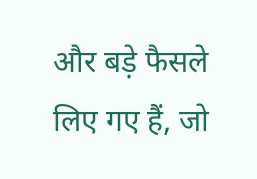और बड़े फैसले लिए गए हैं, जो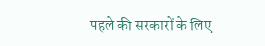पहले की सरकारों के लिए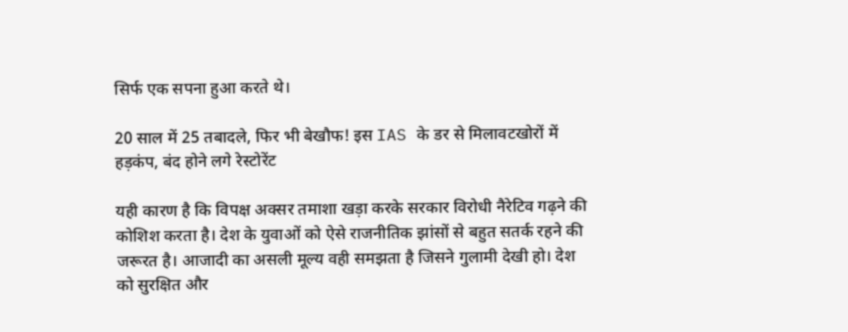सिर्फ एक सपना हुआ करते थे।

20 साल में 25 तबादले, फिर भी बेखौफ! इस IAS के डर से मिलावटखोरों में हड़कंप, बंद होने लगे रेस्टोरेंट

यही कारण है कि विपक्ष अक्सर तमाशा खड़ा करके सरकार विरोधी नैरेटिव गढ़ने की कोशिश करता है। देश के युवाओं को ऐसे राजनीतिक झांसों से बहुत सतर्क रहने की जरूरत है। आजादी का असली मूल्य वही समझता है जिसने गुलामी देखी हो। देश को सुरक्षित और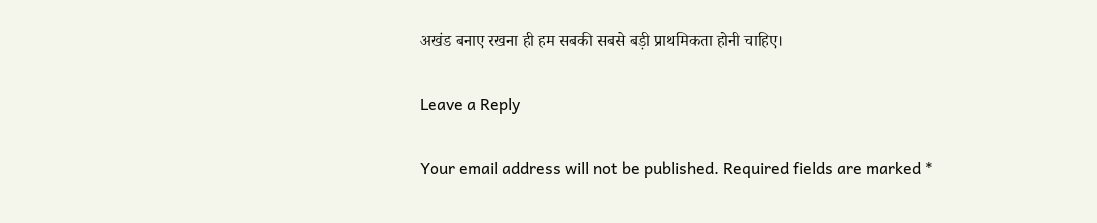अखंड बनाए रखना ही हम सबकी सबसे बड़ी प्राथमिकता होनी चाहिए।

Leave a Reply

Your email address will not be published. Required fields are marked *